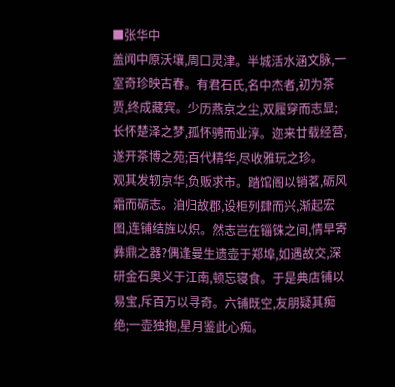■张华中
盖闻中原沃壤,周口灵津。半城活水涵文脉,一室奇珍映古春。有君石氏,名中杰者,初为茶贾,终成藏宾。少历燕京之尘,双履穿而志显;长怀楚泽之梦,孤怀骋而业淳。迩来廿载经营,遂开茶博之苑;百代精华,尽收雅玩之珍。
观其发轫京华,负贩求市。踏馆阁以销茗,砺风霜而砺志。洎归故郡,设柜列肆而兴,渐起宏图,连铺结旌以炽。然志岂在锱铢之间,情早寄彝鼎之器?偶逢曼生遗壶于郑埠,如遇故交,深研金石奥义于江南,顿忘寝食。于是典店铺以易宝,斥百万以寻奇。六铺既空,友朋疑其痴绝;一壶独抱,星月鉴此心痴。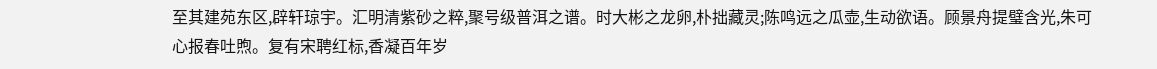至其建苑东区,辟轩琼宇。汇明清紫砂之粹,聚号级普洱之谱。时大彬之龙卵,朴拙藏灵;陈鸣远之瓜壶,生动欲语。顾景舟提璧含光,朱可心报春吐煦。复有宋聘红标,香凝百年岁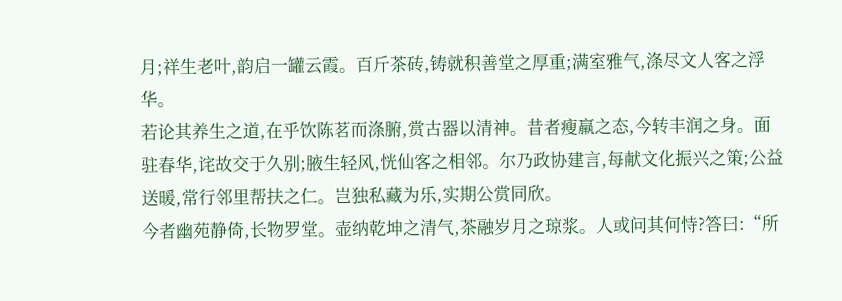月;祥生老叶,韵启一罐云霞。百斤茶砖,铸就积善堂之厚重;满室雅气,涤尽文人客之浮华。
若论其养生之道,在乎饮陈茗而涤腑,赏古器以清神。昔者瘦羸之态,今转丰润之身。面驻春华,诧故交于久别;腋生轻风,恍仙客之相邻。尔乃政协建言,每献文化振兴之策;公益送暖,常行邻里帮扶之仁。岂独私藏为乐,实期公赏同欣。
今者幽苑静倚,长物罗堂。壶纳乾坤之清气,茶融岁月之琼浆。人或问其何恃?答曰:“所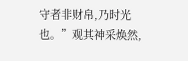守者非财帛,乃时光也。”观其神采焕然,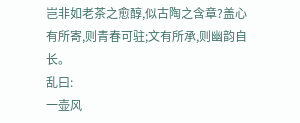岂非如老茶之愈醇,似古陶之含章?盖心有所寄,则青春可驻;文有所承,则幽韵自长。
乱曰:
一壶风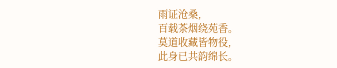雨证沧桑,
百载茶烟绕苑香。
莫道收藏皆物役,
此身已共韵绵长。